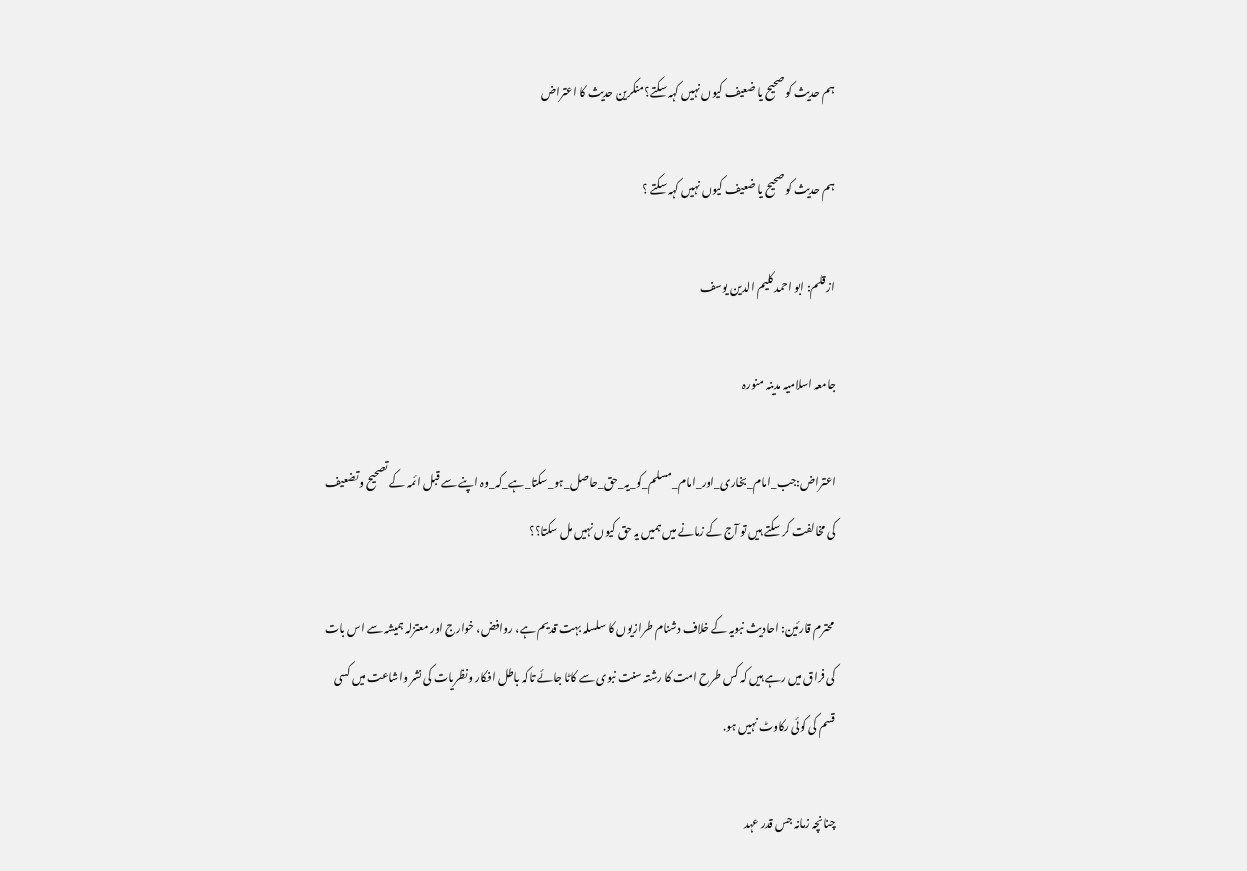ہم حدیث کو صحیح یا ضعیف کیوں نہیں کہہ سکتے؟منکرین حدیث کا اعتراض

ہم حدیث کو صحیح یا ضعیف کیوں نہیں کہہ سکتے ؟

از قلم: ابو احمد کلیم الدین یوسف

جامعہ اسلامیہ مدینہ منورہ

اعتراض:جب_امام_بخاری_اور_امام_مسلم_کو_یہ_حق_حاصل_ہو_سکتا_ہے_کہ_وہ اپنے سے قبل ائمہ کے تصحیح وتضعیف کی مخالفت کر سکتے ہیں تو آج کے زمانے میں ہمیں یہ حق کیوں نہیں مل سکتا؟؟

 محترم قارئین: احادیث نبویہ کے خلاف دشنام طرازیوں کا سلسلہ بہت قدیم ہے، روافض، خوارج اور معتزلہ ہمیشہ سے اس بات کی فراق میں رہے ہیں کہ کس طرح امت کا رشتہ سنت نبوی سے کاٹا جائے تاکہ باطل افکار ونظریات کی نشر واشاعت میں کسی قسم کی کوئی رکاوٹ نہیں ہو.

چنانچہ زمانہ جس قدر عہد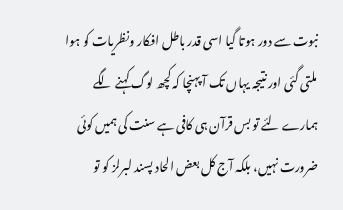نبوت سے دور ہوتا گیا اسی قدر باطل افکار ونظریات کو ہوا ملتی گئی اور نتیجہ یہاں تک آ پہنچا کہ کچھ لوگ کہنے لگے ہمارے لئے تو بس قرآن ہی کافی ہے سنت کی ہمیں کوئی ضرورت نہیں، بلکہ آج کل بعض الحاد پسند لبرلز کو تو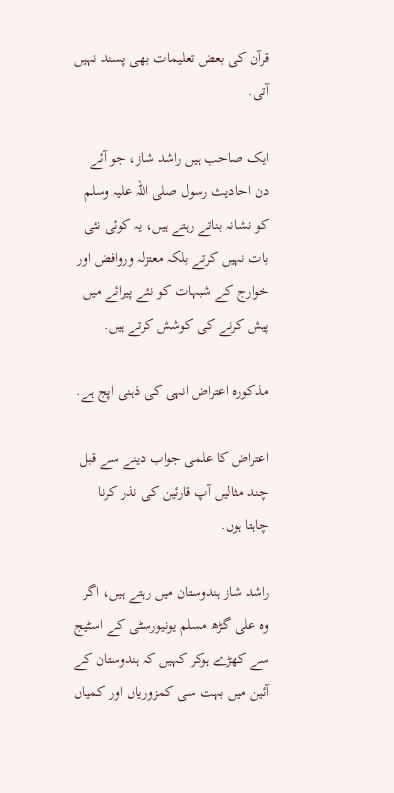قرآن کی بعض تعلیمات بھی پسند نہیں آتی.

ایک صاحب ہیں راشد شاز، جو آئے دن احادیث رسول صلی اللہ علیہ وسلم کو نشانہ بناتے رہتے ہیں، یہ کوئی نئی بات نہیں کرتے بلکہ معتزلہ وروافض اور خوارج کے شبہات کو نئے پیرائے میں پیش کرنے کی کوشش کرتے ہیں.

مذکورہ اعتراض انہی کی ذہنی اپج ہے.

اعتراض کا علمی جواب دینے سے قبل چند مثالیں آپ قارئین کی نذر کرنا چاہتا ہوں.

راشد شاز ہندوستان میں رہتے ہیں، اگر وہ علی گڑھ مسلم یونیورسٹی کے اسٹیج سے کھڑے ہوکر کہیں کہ ہندوستان کے آئین میں بہت سی کمزوریاں اور کمیاں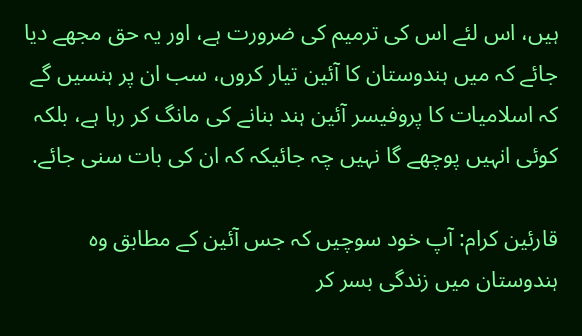ہیں، اس لئے اس کی ترمیم کی ضرورت ہے، اور یہ حق مجھے دیا جائے کہ میں ہندوستان کا آئین تیار کروں، سب ان پر ہنسیں گے کہ اسلامیات کا پروفیسر آئین ہند بنانے کی مانگ کر رہا ہے، بلکہ کوئی انہیں پوچھے گا نہیں چہ جائیکہ کہ ان کی بات سنی جائے.

قارئین کرام: آپ خود سوچیں کہ جس آئین کے مطابق وہ ہندوستان میں زندگی بسر کر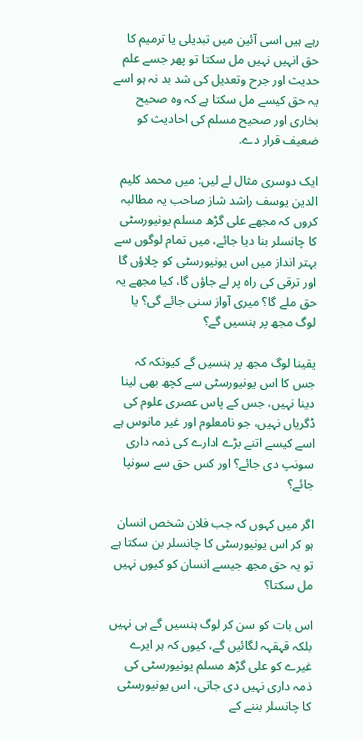رہے ہیں اسی آئین میں تبدیلی یا ترمیم کا حق انہیں نہیں مل سکتا تو پھر جسے علم حدیث اور جرح وتعدیل کی شد بد نہ ہو اسے یہ حق کیسے مل سکتا ہے کہ وہ صحیح بخاری اور صحیح مسلم کی احادیث کو ضعیف قرار دے.

ایک دوسری مثال لے لیں: میں محمد کلیم الدین یوسف راشد شاز صاحب یہ مطالبہ کروں کہ مجھے علی گڑھ مسلم یونیورسٹی کا چانسلر بنا دیا جائے، میں تمام لوگوں سے بہتر انداز میں اس یونیورسٹی کو چلاؤں گا اور ترقی کی راہ پر لے جاؤں گا، کیا مجھے یہ حق ملے گا؟ میری آواز سنی جائے گی؟ یا لوگ مجھ پر ہنسیں گے؟

یقینا لوگ مجھ پر ہنسیں گے کیونکہ کہ جس کا اس یونیورسٹی سے کچھ بھی لینا دینا نہیں، جس کے پاس عصری علوم کی ڈگریاں نہیں، جو نامعلوم اور غیر مانوس ہے اسے کیسے اتنے بڑے ادارے کی ذمہ داری سونپ دی جائے؟ اور کس حق سے سونپا جائے؟

اگر میں کہوں کہ جب فلان شخص انسان ہو کر اس یونیورسٹی کا چانسلر بن سکتا ہے تو یہ حق مجھ جیسے انسان کو کیوں نہیں مل سکتا؟

اس بات کو سن کر لوگ ہنسیں گے ہی نہیں بلکہ قہقہہ لگائیں گے، کیوں کہ ہر ایرے غیرے کو علی گڑھ مسلم یونیورسٹی کی ذمہ داری نہیں دی جاتی، اس یونیورسٹی کا چانسلر بننے کے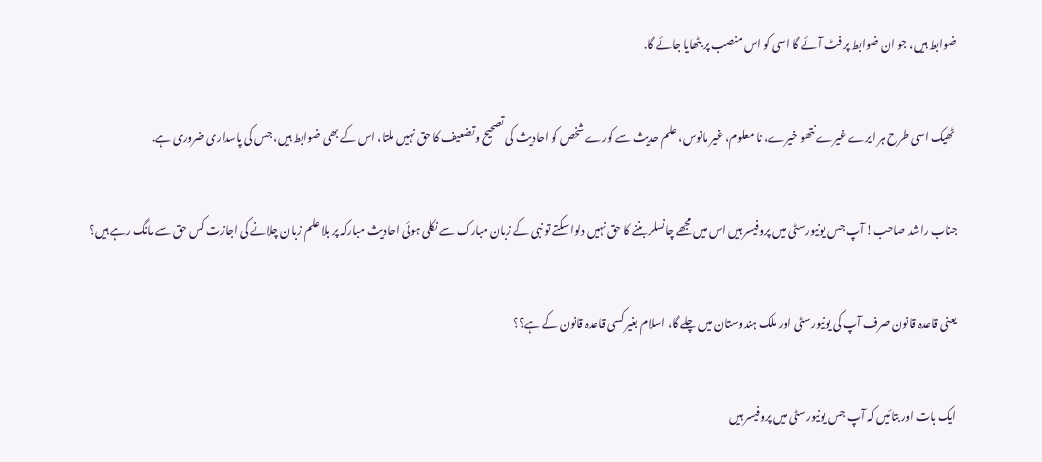ضوابط ہیں، جو ان ضوابط پر فٹ آئے گا اسی کو اس منصب پر بٹھایا جائے گا.

 ٹھیک اسی طرح ہر ایرے غیرے نتھو خیرے، نا معلوم، غیر مانوس، علم حدیث سے کورے شخص کو احادیث کی تصحیح وتضعیف کا حق نہیں ملتا، اس کے بھی ضوابط ہیں، جس کی پاسداری ضروری ہے.

جناب راشد صاحب! آپ جس یونیورسٹی میں پروفیسر ہیں اس میں مجھے چانسلر بننے کا حق نہیں دلوا سکتے تو نبی کے زبان مبارک سے نکلی ہوئی احادیث مبارکہ پر بلا علم زبان چلانے کی اجازت کس حق سے مانگ رہے ہیں؟

یعنی قاعدہ قانون صرف آپ کی یونیورسٹی اور ملک ہندوستان میں چلے گا، اسلام بغیر کسی قاعدہ قانون کے ہے؟؟

ایک بات اور بتائیں کہ آپ جس یونیورسٹی میں پروفیسر ہیں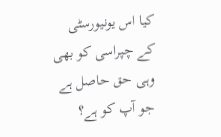کیا اس یونیورسٹی کے چپراسی کو بھی وہی حق حاصل ہے جو آپ کو ہے؟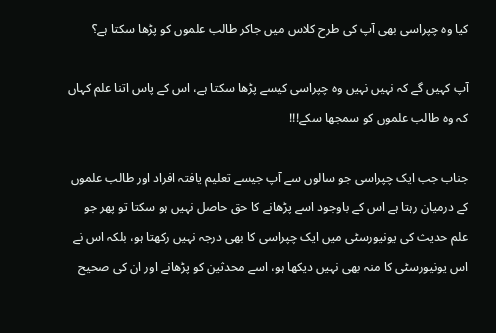کیا وہ چپراسی بھی آپ کی طرح کلاس میں جاکر طالب علموں کو پڑھا سکتا ہے؟

آپ کہیں گے کہ نہیں نہیں وہ چپراسی کیسے پڑھا سکتا ہے، اس کے پاس اتنا علم کہاں کہ وہ طالب علموں کو سمجھا سکے!!!

جناب جب ایک چپراسی جو سالوں سے آپ جیسے تعلیم یافتہ افراد اور طالب علموں کے درمیان رہتا ہے اس کے باوجود اسے پڑھانے کا حق حاصل نہیں ہو سکتا تو پھر جو علم حدیث کی یونیورسٹی میں ایک چپراسی کا بھی درجہ نہیں رکھتا ہو، بلکہ اس نے اس یونیورسٹی کا منہ بھی نہیں دیکھا ہو، اسے محدثین کو پڑھانے اور ان کی صحیح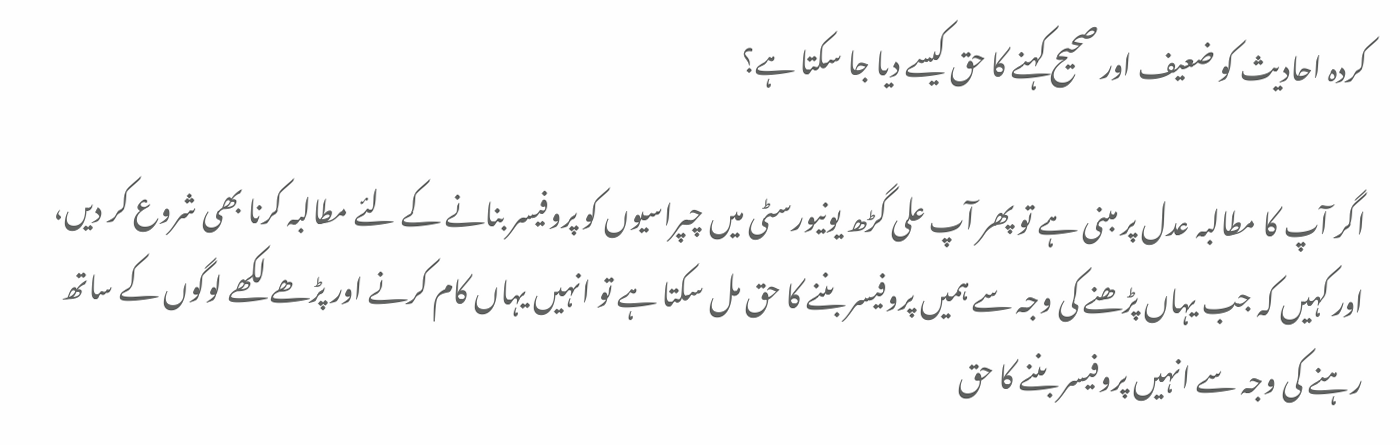کردہ احادیث کو ضعیف اور صحیح کہنے کا حق کیسے دیا جا سکتا ہے؟

اگر آپ کا مطالبہ عدل پر مبنی ہے تو پھر آپ علی گڑھ یونیورسٹی میں چپراسیوں کو پروفیسر بنانے کے لئے مطالبہ کرنا بھی شروع کر دیں، اور کہیں کہ جب یہاں پڑھنے کی وجہ سے ہمیں پروفیسر بننے کا حق مل سکتا ہے تو انہیں یہاں کام کرنے اور پڑھے لکھے لوگوں کے ساتھ رہنے کی وجہ سے انہیں پروفیسر بننے کا حق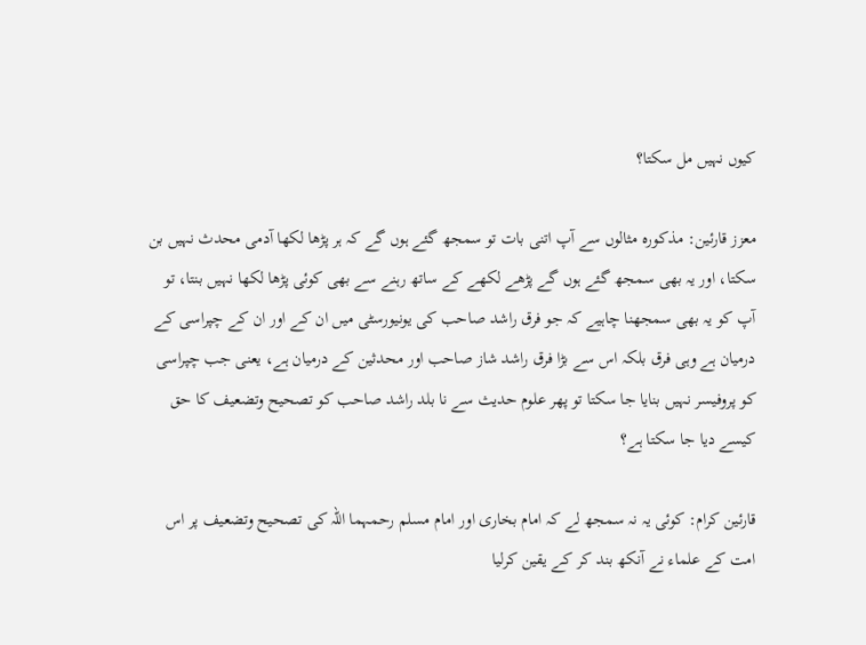کیوں نہیں مل سکتا؟

معزز قارئین: مذکورہ مثالوں سے آپ اتنی بات تو سمجھ گئے ہوں گے کہ ہر پڑھا لکھا آدمی محدث نہیں بن سکتا، اور یہ بھی سمجھ گئے ہوں گے پڑھے لکھے کے ساتھ رہنے سے بھی کوئی پڑھا لکھا نہیں بنتا، تو آپ کو یہ بھی سمجھنا چاہیے کہ جو فرق راشد صاحب کی یونیورسٹی میں ان کے اور ان کے چپراسی کے درمیان ہے وہی فرق بلکہ اس سے بڑا فرق راشد شاز صاحب اور محدثین کے درمیان ہے، یعنی جب چپراسی کو پروفیسر نہیں بنایا جا سکتا تو پھر علوم حدیث سے نا بلد راشد صاحب کو تصحیح وتضعیف کا حق کیسے دیا جا سکتا ہے؟

قارئین کرام: کوئی یہ نہ سمجھ لے کہ امام بخاری اور امام مسلم رحمہما اللہ کی تصحیح وتضعیف پر اس امت کے علماء نے آنکھ بند کر کے یقین کرلیا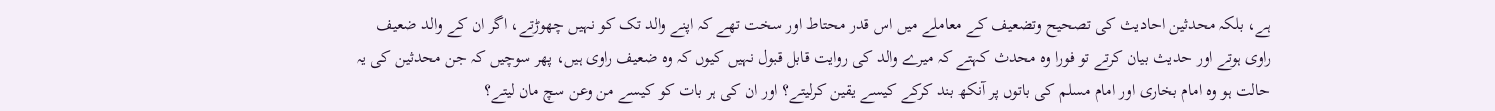ہے، بلکہ محدثین احادیث کی تصحیح وتضعیف کے معاملے میں اس قدر محتاط اور سخت تھے کہ اپنے والد تک کو نہیں چھوڑتے، اگر ان کے والد ضعیف راوی ہوتے اور حدیث بیان کرتے تو فورا وہ محدث کہتے کہ میرے والد کی روایت قابل قبول نہیں کیوں کہ وہ ضعیف راوی ہیں، پھر سوچیں کہ جن محدثین کی یہ حالت ہو وہ امام بخاری اور امام مسلم کی باتوں پر آنکھ بند کرکے کیسے یقین کرلیتے؟ اور ان کی ہر بات کو کیسے من وعن سچ مان لیتے؟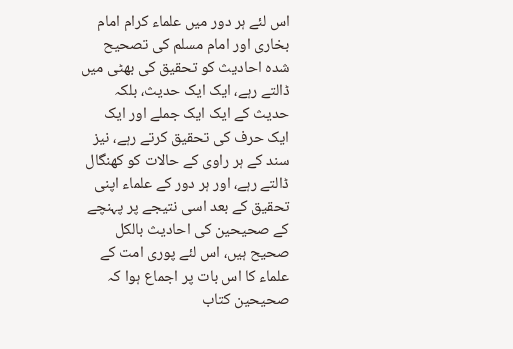اس لئے ہر دور میں علماء کرام امام بخاری اور امام مسلم کی تصحیح شدہ احادیث کو تحقیق کی بھٹی میں ڈالتے رہے، ایک ایک حدیث، بلکہ حدیث کے ایک ایک جملے اور ایک ایک حرف کی تحقیق کرتے رہے، نیز سند کے ہر راوی کے حالات کو کھنگال ڈالتے رہے، اور ہر دور کے علماء اپنی تحقیق کے بعد اسی نتیجے پر پہنچے کے صحیحین کی احادیث بالکل صحیح ہیں، اس لئے پوری امت کے علماء کا اس بات پر اجماع ہوا کہ صحیحین کتاب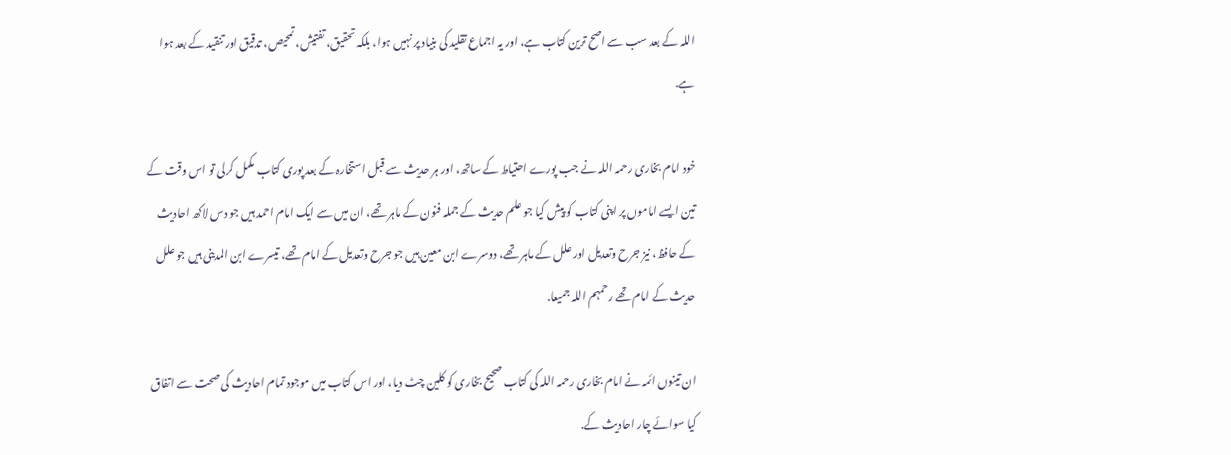اللہ کے بعد سب سے اصح ترین کتاب ہے، اور یہ اجماع تقلید کی بنیاد پر نہیں ہوا، بلکہ تحقیق، تفتیش، تمحیص، تدقیق اور تنقید کے بعد ہوا ہے.

خود امام بخاری رحمہ اللہ نے جب پورے احتیاط کے ساتھ، اور ہر حدیث سے قبل استخارہ کے بعد پوری کتاب مکمل کرلی تو اس وقت کے تین ایسے اماموں پر اپنی کتاب کو پیش کیا جو علم حدیث کے جملہ فنون کے ماہر تھے، ان میں سے ایک امام احمد ہیں جو دس لاکھ احادیث کے حافظ، نیز جرح وتعدیل اور علل کے ماہر تھے، دوسرے ابن معین ہیں جو جرح وتعدیل کے امام تھے، تیسرے ابن المدینی ہیں جو علل حدیث کے امام تھے رحمہم اللہ جمیعا.

ان تینوں ائمہ نے امام بخاری رحمہ اللہ کی کتاب صحیح بخاری کو کلین چٹ دیا، اور اس کتاب میں موجود تمام احادیث کی صحت سے اتفاق کیا سوائے چار احادیث کے.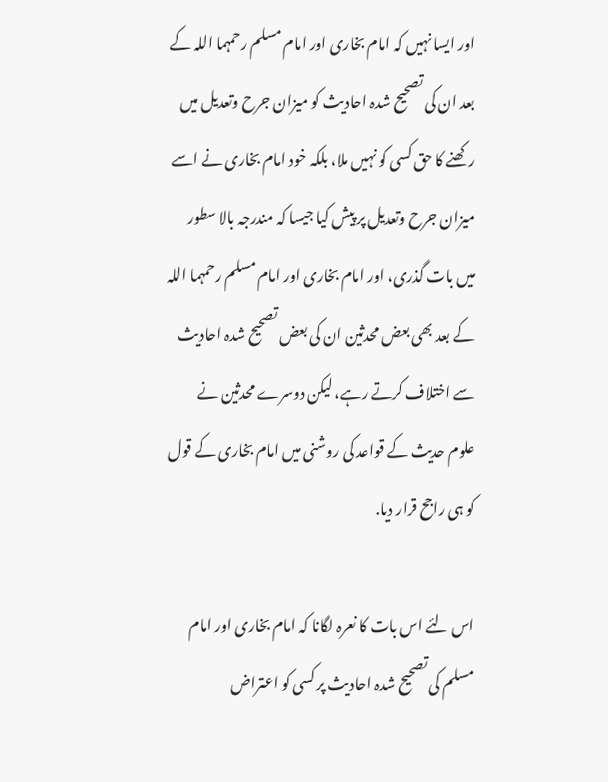اور ایسا نہیں کہ امام بخاری اور امام مسلم رحمہما اللہ کے بعد ان کی تصحیح شدہ احادیث کو میزان جرح وتعدیل میں رکھنے کا حق کسی کو نہیں ملا، بلکہ خود امام بخاری نے اسے میزان جرح وتعدیل پر پیش کیا جیسا کہ مندرجہ بالا سطور میں بات گذری، اور امام بخاری اور امام مسلم رحمہما اللہ کے بعد بھی بعض محدثین ان کی بعض تصحیح شدہ احادیث سے اختلاف کرتے رہے، لیکن دوسرے محدثین نے علوم حدیث کے قواعد کی روشنی میں امام بخاری کے قول کو ہی راجح قرار دیا.

اس لئے اس بات کا نعرہ لگانا کہ امام بخاری اور امام مسلم کی تصحیح شدہ احادیث پر کسی کو اعتراض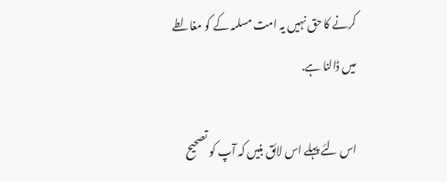کرنے کا حق نہیں یہ امت مسلمہ کے کو مغالطے میں ڈالنا ہے.

اس لئے پہلے اس لائق بنیں کہ آپ کو تصحیح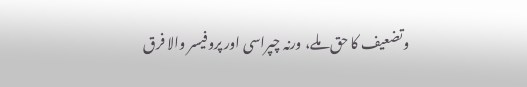وتضعیف کا حق ملے، ورنہ چپراسی اور پروفیسر والا فرق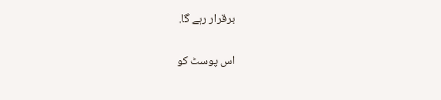برقرار رہے گا.

اس پوسٹ کو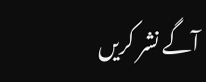آگے نشر کریں